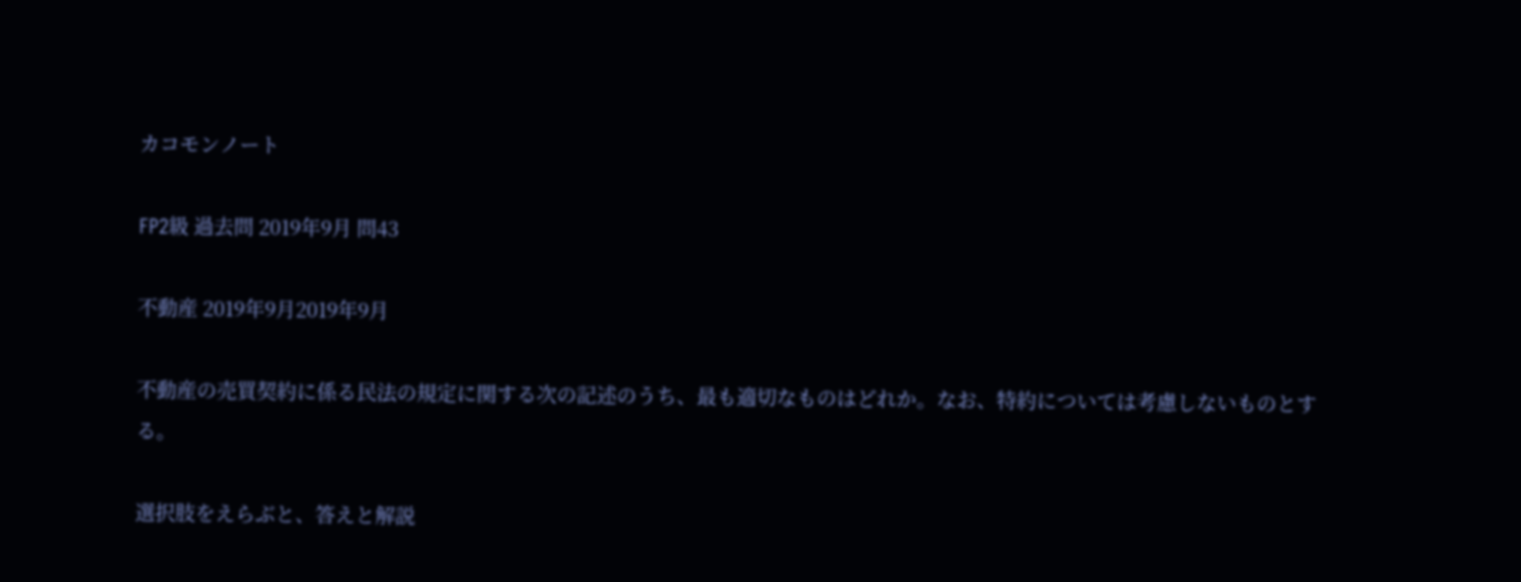カコモンノート

FP2級 過去問 2019年9月 問43

不動産 2019年9月2019年9月

不動産の売買契約に係る民法の規定に関する次の記述のうち、最も適切なものはどれか。なお、特約については考慮しないものとする。

選択肢をえらぶと、答えと解説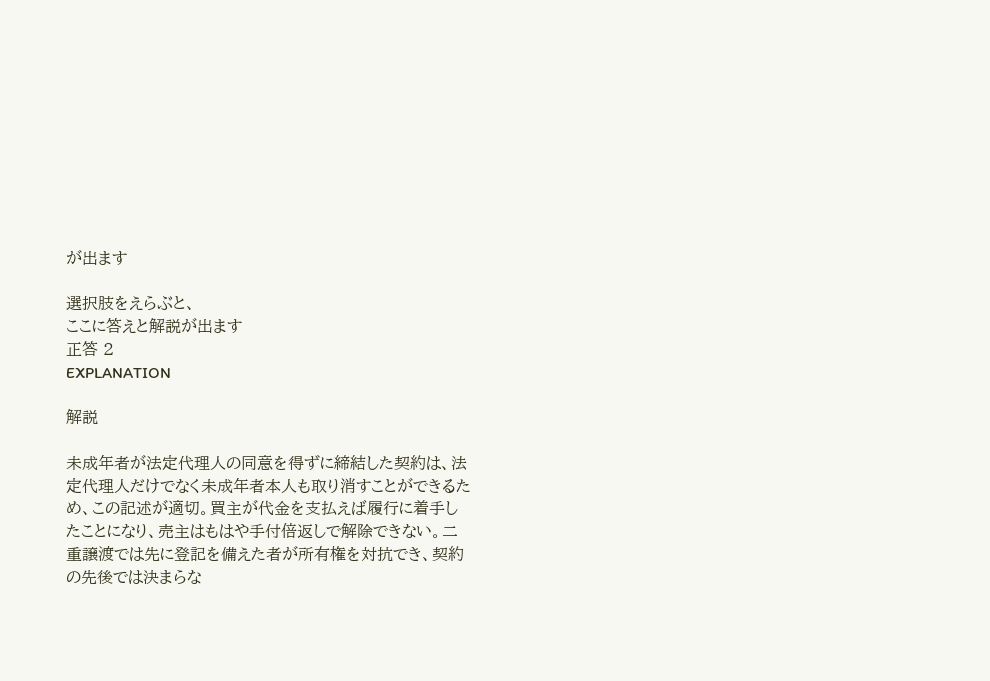が出ます

選択肢をえらぶと、
ここに答えと解説が出ます
正答 2
EXPLANATION

解説

未成年者が法定代理人の同意を得ずに締結した契約は、法定代理人だけでなく未成年者本人も取り消すことができるため、この記述が適切。買主が代金を支払えば履行に着手したことになり、売主はもはや手付倍返しで解除できない。二重譲渡では先に登記を備えた者が所有権を対抗でき、契約の先後では決まらな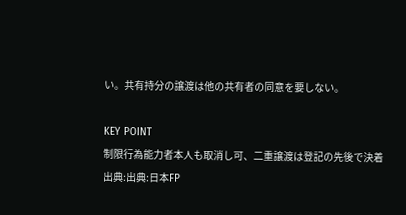い。共有持分の譲渡は他の共有者の同意を要しない。

KEY POINT
制限行為能力者本人も取消し可、二重譲渡は登記の先後で決着
出典:出典:日本FP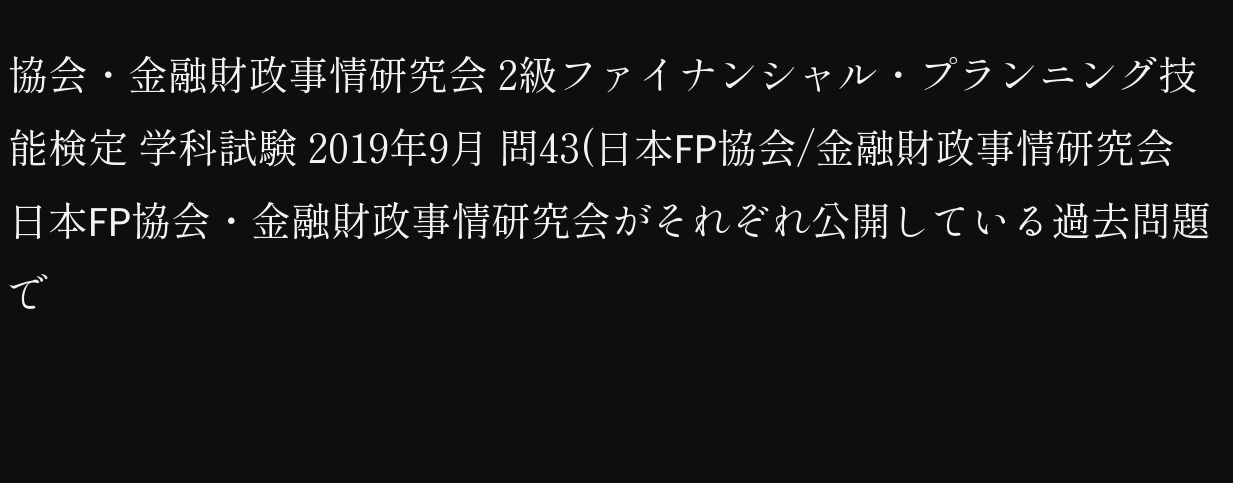協会・金融財政事情研究会 2級ファイナンシャル・プランニング技能検定 学科試験 2019年9月 問43(日本FP協会/金融財政事情研究会
日本FP協会・金融財政事情研究会がそれぞれ公開している過去問題で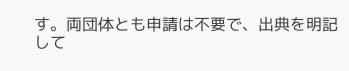す。両団体とも申請は不要で、出典を明記して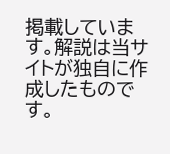掲載しています。解説は当サイトが独自に作成したものです。